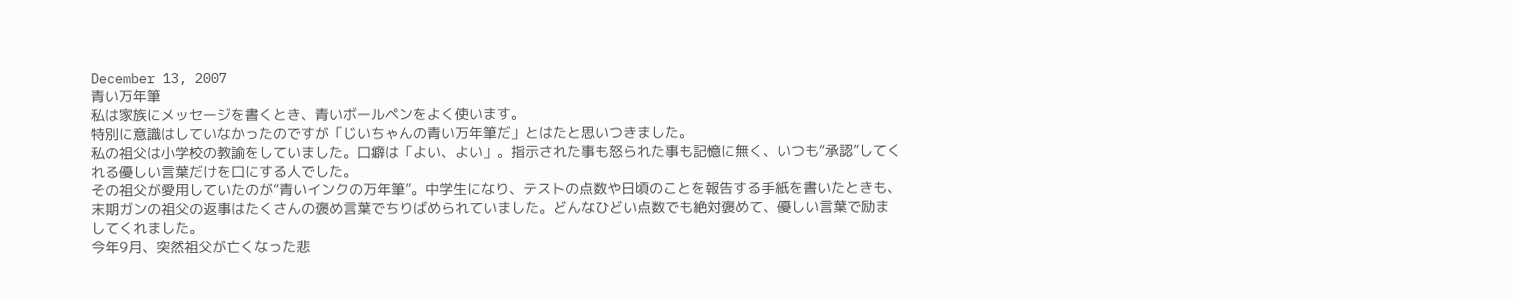December 13, 2007
青い万年筆
私は家族にメッセージを書くとき、青いボールペンをよく使います。
特別に意識はしていなかったのですが「じいちゃんの青い万年筆だ」とはたと思いつきました。
私の祖父は小学校の教諭をしていました。口癖は「よい、よい」。指示された事も怒られた事も記憶に無く、いつも“承認”してくれる優しい言葉だけを口にする人でした。
その祖父が愛用していたのが“青いインクの万年筆”。中学生になり、テストの点数や日頃のことを報告する手紙を書いたときも、末期ガンの祖父の返事はたくさんの褒め言葉でちりばめられていました。どんなひどい点数でも絶対褒めて、優しい言葉で励ましてくれました。
今年9月、突然祖父が亡くなった悲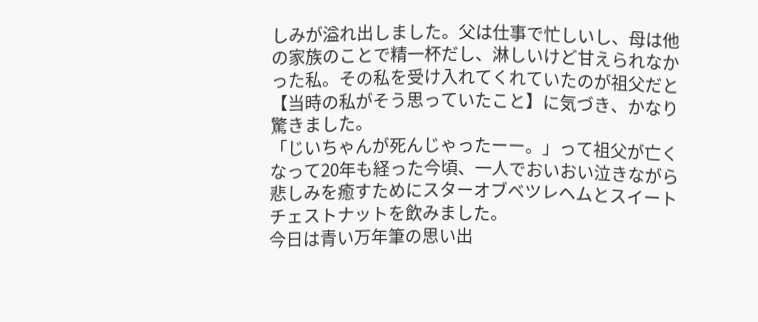しみが溢れ出しました。父は仕事で忙しいし、母は他の家族のことで精一杯だし、淋しいけど甘えられなかった私。その私を受け入れてくれていたのが祖父だと【当時の私がそう思っていたこと】に気づき、かなり驚きました。
「じいちゃんが死んじゃったーー。」って祖父が亡くなって20年も経った今頃、一人でおいおい泣きながら悲しみを癒すためにスターオブベツレヘムとスイートチェストナットを飲みました。
今日は青い万年筆の思い出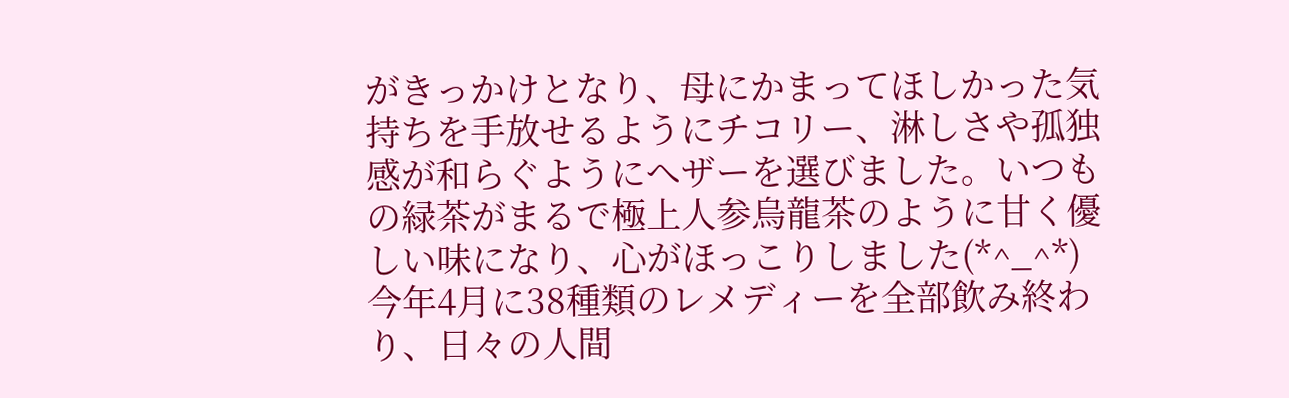がきっかけとなり、母にかまってほしかった気持ちを手放せるようにチコリー、淋しさや孤独感が和らぐようにへザーを選びました。いつもの緑茶がまるで極上人参烏龍茶のように甘く優しい味になり、心がほっこりしました(*^_^*)
今年4月に38種類のレメディーを全部飲み終わり、日々の人間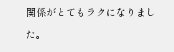関係がとてもラクになりました。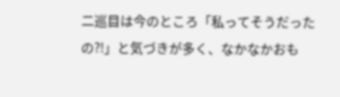二巡目は今のところ「私ってそうだったの?!」と気づきが多く、なかなかおも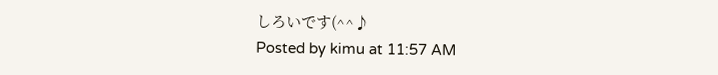しろいです(^^♪
Posted by kimu at 11:57 AM